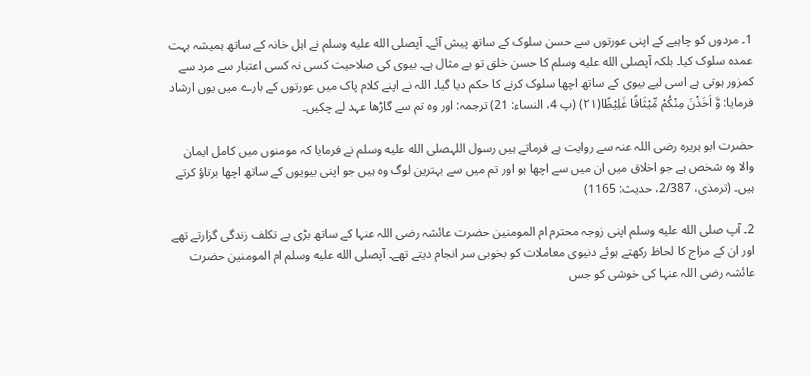1۔ مردوں کو چاہیے کے اپنی عورتوں سے حسن سلوک کے ساتھ پیش آئے۔ آپصلى الله عليه وسلم نے اہل خانہ کے ساتھ ہمیشہ بہت عمدہ سلوک کیا۔ بلکہ آپصلى الله عليه وسلم کا حسن خلق تو بے مثال ہے۔ بیوی کی صلاحیت کسی نہ کسی اعتبار سے مرد سے کمزور ہوتی ہے اسی لیے بیوی کے ساتھ اچھا سلوک کرنے کا حکم دیا گیا۔ اللہ نے اپنے کلام پاک میں عورتوں کے بارے میں یوں ارشاد فرمایا: وَّ اَخَذْنَ مِنْكُمْ مِّیْثَاقًا غَلِیْظًا(۲۱) (پ 4، النساء: 21) ترجمہ: اور وہ تم سے گاڑھا عہد لے چکیں۔

حضرت ابو ہریرہ رضی اللہ عنہ سے روایت ہے فرماتے ہیں رسول اللہصلى الله عليه وسلم نے فرمایا کہ مومنوں میں کامل ایمان والا وہ شخص ہے جو اخلاق میں ان میں سے اچھا ہو اور تم میں سے بہترین لوگ وہ ہیں جو اپنی بیویوں کے ساتھ اچھا برتاؤ کرتے ہیں۔ (ترمذی، 2/387، حدیث: 1165)

2۔ آپ صلى الله عليه وسلم اپنی زوجہ محترم ام المومنین حضرت عائشہ رضی اللہ عنہا کے ساتھ بڑی بے تکلف زندگی گزارتے تھے اور ان کے مزاج کا لحاظ رکھتے ہوئے دنیوی معاملات کو بخوبی سر انجام دیتے تھے۔ آپصلى الله عليه وسلم ام المومنین حضرت عائشہ رضی اللہ عنہا کی خوشی کو جس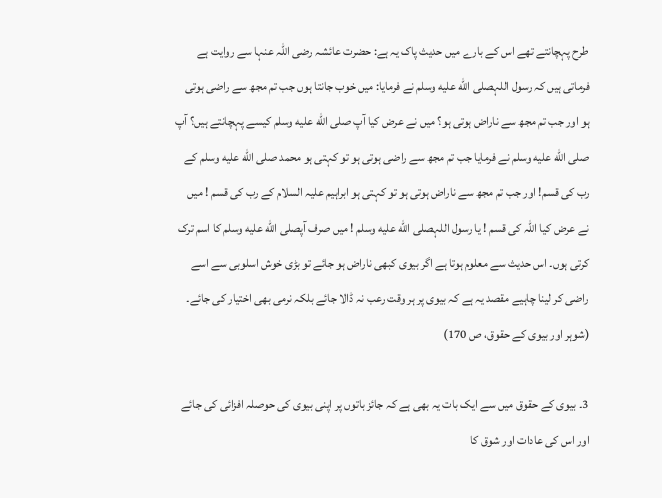طرح پہچانتے تھے اس کے بارے میں حدیث پاک یہ ہے: حضرت عائشہ رضی اللہ عنہا سے روایت ہے فرماتی ہیں کہ رسول اللہصلى الله عليه وسلم نے فرمایا: میں خوب جانتا ہوں جب تم مجھ سے راضی ہوتی ہو اور جب تم مجھ سے ناراض ہوتی ہو؟ میں نے عرض کیا آپ صلى الله عليه وسلم کیسے پہچانتے ہیں؟ آپ صلى الله عليه وسلم نے فرمایا جب تم مجھ سے راضی ہوتی ہو تو کہتی ہو محمد صلى الله عليه وسلم کے رب کی قسم! اور جب تم مجھ سے ناراض ہوتی ہو تو کہتی ہو ابراہیم علیہ السلام کے رب کی قسم ! میں نے عرض کیا اللہ کی قسم ! یا رسول اللہصلى الله عليه وسلم ! میں صرف آپصلى الله عليه وسلم کا اسم ترک کرتی ہوں۔ اس حدیث سے معلوم ہوتا ہے اگر بیوی کبھی ناراض ہو جائے تو بڑی خوش اسلوبی سے اسے راضی کر لینا چاہیے مقصد یہ ہے کہ بیوی پر ہر وقت رعب نہ ڈالا جائے بلکہ نرمی بھی اختیار کی جائے۔ (شوہر اور بیوی کے حقوق، ص 170)

3۔ بیوی کے حقوق میں سے ایک بات یہ بھی ہے کہ جائز باتوں پر اپنی بیوی کی حوصلہ افزائی کی جائے اور اس کی عادات اور شوق کا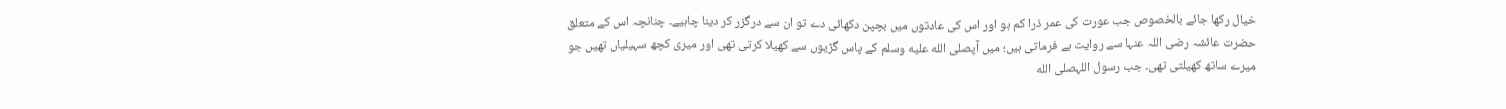خیال رکھا جائے بالخصوص جب عورت کی عمر ذرا کم ہو اور اس کی عادتوں میں بچپن دکھائی دے تو ان سے درگزر کر دینا چاہیے۔ چنانچہ اس کے متعلق حضرت عائشہ رضی اللہ عنہا سے روایت ہے فرماتی ہیں؛ میں آپصلى الله عليه وسلم کے پاس گڑیوں سے کھیلا کرتی تھی اور میری کچھ سہیلیاں تھیں جو میرے ساتھ کھیلتی تھی۔ جب رسول اللہصلى الله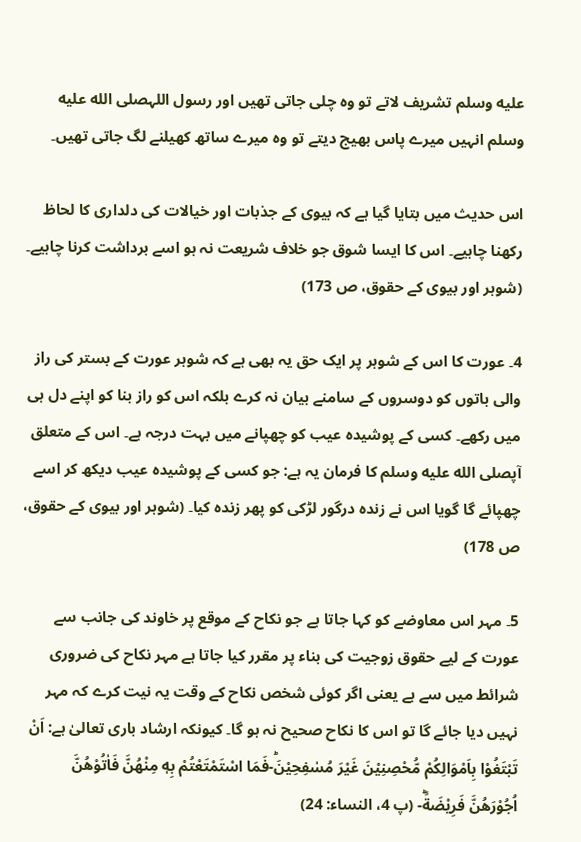عليه وسلم تشریف لاتے تو وہ چلی جاتی تھیں اور رسول اللہصلى الله عليه وسلم انہیں میرے پاس بھیج دیتے تو وہ میرے ساتھ کھیلنے لگ جاتی تھیں۔

اس حدیث میں بتایا گیا ہے کہ بیوی کے جذبات اور خیالات کی دلداری کا لحاظ رکھنا چاہیے۔ اس کا ایسا شوق جو خلاف شریعت نہ ہو اسے برداشت کرنا چاہیے۔ (شوہر اور بیوی کے حقوق، ص 173)

4۔ عورت کا اس کے شوہر پر ایک حق یہ بھی ہے کہ شوہر عورت کے بستر کی راز والی باتوں کو دوسروں کے سامنے بیان نہ کرے بلکہ اس کو راز بنا کو اپنے دل ہی میں رکھے۔ کسی کے پوشیدہ عیب کو چھپانے میں بہت درجہ ہے۔ اس کے متعلق آپصلى الله عليه وسلم کا فرمان یہ ہے: جو کسی کے پوشیدہ عیب دیکھ کر اسے چھپائے گا گویا اس نے زندہ درگور لڑکی کو پھر زندہ کیا۔ (شوہر اور بیوی کے حقوق، ص 178)

5۔ مہر اس معاوضے کو کہا جاتا ہے جو نکاح کے موقع پر خاوند کی جانب سے عورت کے لیے حقوق زوجیت کی بناء پر مقرر کیا جاتا ہے مہر نکاح کی ضروری شرائط میں سے ہے یعنی اگر کوئی شخص نکاح کے وقت یہ نیت کرے کہ مہر نہیں دیا جائے گا تو اس کا نکاح صحیح نہ ہو گا۔ کیونکہ ارشاد باری تعالیٰ ہے: اَنْ تَبْتَغُوْا بِاَمْوَالِكُمْ مُّحْصِنِیْنَ غَیْرَ مُسٰفِحِیْنَؕ-فَمَا اسْتَمْتَعْتُمْ بِهٖ مِنْهُنَّ فَاٰتُوْهُنَّ اُجُوْرَهُنَّ فَرِیْضَةًؕ- (پ 4، النساء: 24)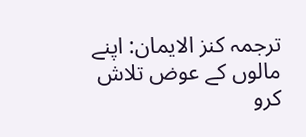ترجمہ کنز الایمان: اپنے مالوں کے عوض تلاش کرو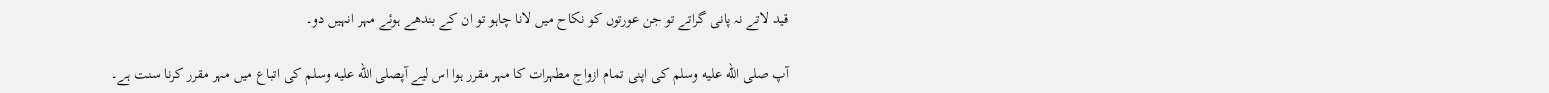قید لاتے نہ پانی گراتے تو جن عورتوں کو نکاح میں لانا چاہو تو ان کے بندھے ہوئے مہر انہیں دو۔

آپ صلى الله عليه وسلم کی اپنی تمام ازواج مطہرات کا مہر مقرر ہوا اس لیے آپصلى الله عليه وسلم کی اتباع میں مہر مقرر کرنا سنت ہے۔